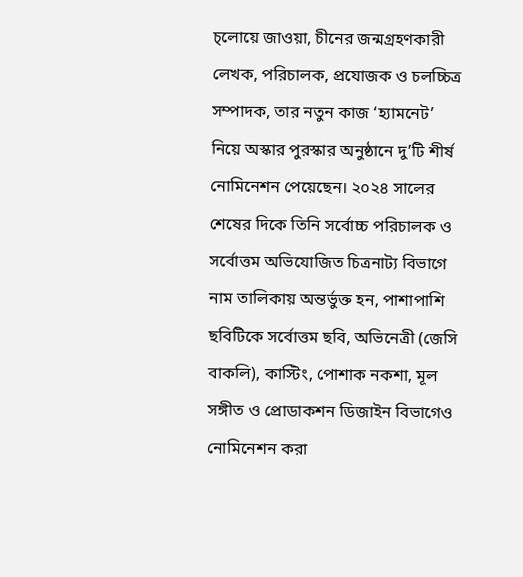চ্লোয়ে জাওয়া, চীনের জন্মগ্রহণকারী লেখক, পরিচালক, প্রযোজক ও চলচ্চিত্র সম্পাদক, তার নতুন কাজ ‘হ্যামনেট’ নিয়ে অস্কার পুরস্কার অনুষ্ঠানে দু’টি শীর্ষ নোমিনেশন পেয়েছেন। ২০২৪ সালের শেষের দিকে তিনি সর্বোচ্চ পরিচালক ও সর্বোত্তম অভিযোজিত চিত্রনাট্য বিভাগে নাম তালিকায় অন্তর্ভুক্ত হন, পাশাপাশি ছবিটিকে সর্বোত্তম ছবি, অভিনেত্রী (জেসি বাকলি), কাস্টিং, পোশাক নকশা, মূল সঙ্গীত ও প্রোডাকশন ডিজাইন বিভাগেও নোমিনেশন করা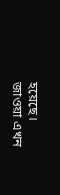হয়েছে।
জাওয়া এখন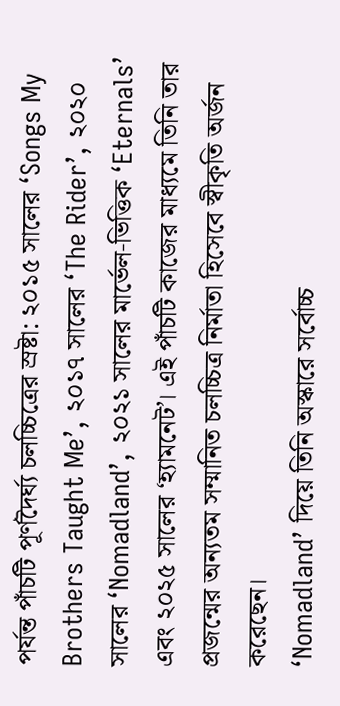পর্যন্ত পাঁচটি পূর্ণদৈর্ঘ্য চলচ্চিত্রের স্রষ্টা: ২০১৫ সালের ‘Songs My Brothers Taught Me’, ২০১৭ সালের ‘The Rider’, ২০২০ সালের ‘Nomadland’, ২০২১ সালের মার্ভেল‑ভিত্তিক ‘Eternals’ এবং ২০২৫ সালের ‘হ্যামনেট’। এই পাঁচটি কাজের মাধ্যমে তিনি তার প্রজন্মের অন্যতম সম্মানিত চলচ্চিত্র নির্মাতা হিসেবে স্বীকৃতি অর্জন করেছেন।
‘Nomadland’ দিয়ে তিনি অস্কারে সর্বোচ্চ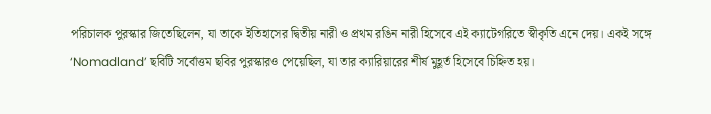পরিচালক পুরস্কার জিতেছিলেন, যা তাকে ইতিহাসের দ্বিতীয় নারী ও প্রথম রঙিন নারী হিসেবে এই ক্যাটেগরিতে স্বীকৃতি এনে দেয়। একই সঙ্গে ‘Nomadland’ ছবিটি সর্বোত্তম ছবির পুরস্কারও পেয়েছিল, যা তার ক্যারিয়ারের শীর্ষ মুহূর্ত হিসেবে চিহ্নিত হয়।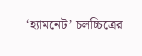‘হ্যামনেট’ চলচ্চিত্রের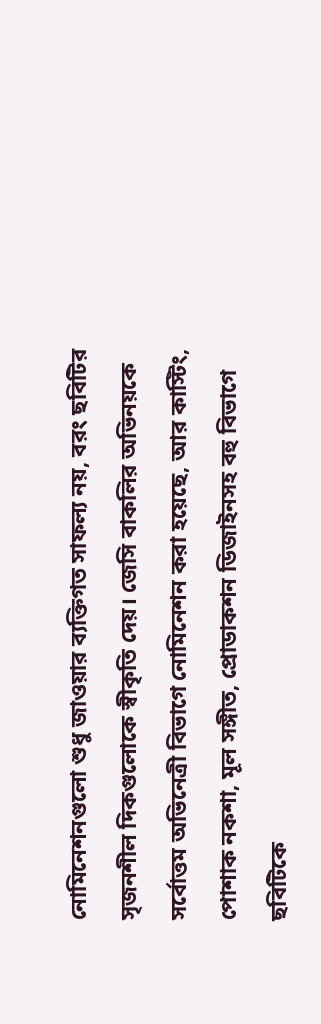নোমিনেশনগুলো শুধু জাওয়ার ব্যক্তিগত সাফল্য নয়, বরং ছবিটির সৃজনশীল দিকগুলোকে স্বীকৃতি দেয়। জেসি বাকলির অভিনয়কে সর্বোত্তম অভিনেত্রী বিভাগে নোমিনেশন করা হয়েছে, আর কাস্টিং, পোশাক নকশা, মূল সঙ্গীত, প্রোডাকশন ডিজাইনসহ বহু বিভাগে ছবিটিকে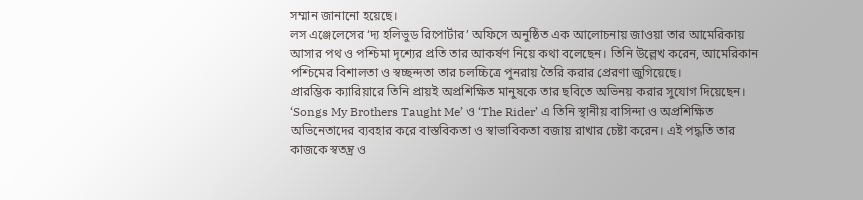সম্মান জানানো হয়েছে।
লস এঞ্জেলেসের ‘দ্য হলিভুড রিপোর্টার’ অফিসে অনুষ্ঠিত এক আলোচনায় জাওয়া তার আমেরিকায় আসার পথ ও পশ্চিমা দৃশ্যের প্রতি তার আকর্ষণ নিয়ে কথা বলেছেন। তিনি উল্লেখ করেন, আমেরিকান পশ্চিমের বিশালতা ও স্বচ্ছন্দতা তার চলচ্চিত্রে পুনরায় তৈরি করার প্রেরণা জুগিয়েছে।
প্রারম্ভিক ক্যারিয়ারে তিনি প্রায়ই অপ্রশিক্ষিত মানুষকে তার ছবিতে অভিনয় করার সুযোগ দিয়েছেন। ‘Songs My Brothers Taught Me’ ও ‘The Rider’ এ তিনি স্থানীয় বাসিন্দা ও অপ্রশিক্ষিত অভিনেতাদের ব্যবহার করে বাস্তবিকতা ও স্বাভাবিকতা বজায় রাখার চেষ্টা করেন। এই পদ্ধতি তার কাজকে স্বতন্ত্র ও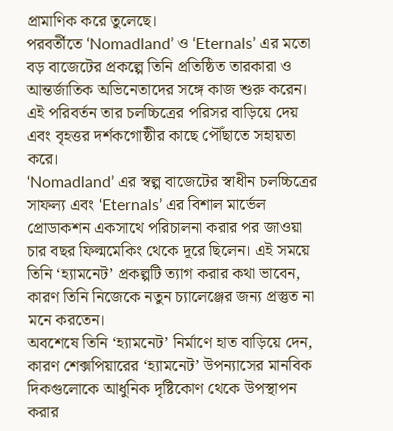প্রামাণিক করে তুলেছে।
পরবর্তীতে ‘Nomadland’ ও ‘Eternals’ এর মতো বড় বাজেটের প্রকল্পে তিনি প্রতিষ্ঠিত তারকারা ও আন্তর্জাতিক অভিনেতাদের সঙ্গে কাজ শুরু করেন। এই পরিবর্তন তার চলচ্চিত্রের পরিসর বাড়িয়ে দেয় এবং বৃহত্তর দর্শকগোষ্ঠীর কাছে পৌঁছাতে সহায়তা করে।
‘Nomadland’ এর স্বল্প বাজেটের স্বাধীন চলচ্চিত্রের সাফল্য এবং ‘Eternals’ এর বিশাল মার্ভেল প্রোডাকশন একসাথে পরিচালনা করার পর জাওয়া চার বছর ফিল্মমেকিং থেকে দূরে ছিলেন। এই সময়ে তিনি ‘হ্যামনেট’ প্রকল্পটি ত্যাগ করার কথা ভাবেন, কারণ তিনি নিজেকে নতুন চ্যালেঞ্জের জন্য প্রস্তুত না মনে করতেন।
অবশেষে তিনি ‘হ্যামনেট’ নির্মাণে হাত বাড়িয়ে দেন, কারণ শেক্সপিয়ারের ‘হ্যামনেট’ উপন্যাসের মানবিক দিকগুলোকে আধুনিক দৃষ্টিকোণ থেকে উপস্থাপন করার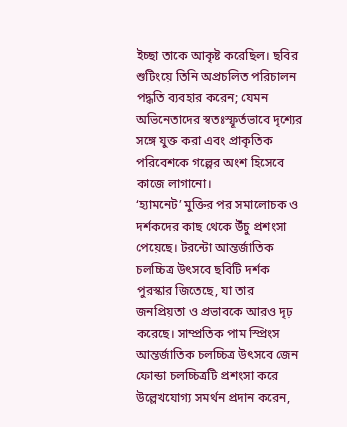ইচ্ছা তাকে আকৃষ্ট করেছিল। ছবির শুটিংয়ে তিনি অপ্রচলিত পরিচালন পদ্ধতি ব্যবহার করেন; যেমন অভিনেতাদের স্বতঃস্ফূর্তভাবে দৃশ্যের সঙ্গে যুক্ত করা এবং প্রাকৃতিক পরিবেশকে গল্পের অংশ হিসেবে কাজে লাগানো।
‘হ্যামনেট’ মুক্তির পর সমালোচক ও দর্শকদের কাছ থেকে উঁচু প্রশংসা পেয়েছে। টরন্টো আন্তর্জাতিক চলচ্চিত্র উৎসবে ছবিটি দর্শক পুরস্কার জিতেছে, যা তার জনপ্রিয়তা ও প্রভাবকে আরও দৃঢ় করেছে। সাম্প্রতিক পাম স্প্রিংস আন্তর্জাতিক চলচ্চিত্র উৎসবে জেন ফোন্ডা চলচ্চিত্রটি প্রশংসা করে উল্লেখযোগ্য সমর্থন প্রদান করেন,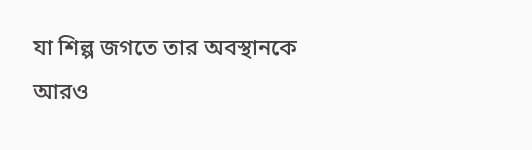যা শিল্প জগতে তার অবস্থানকে আরও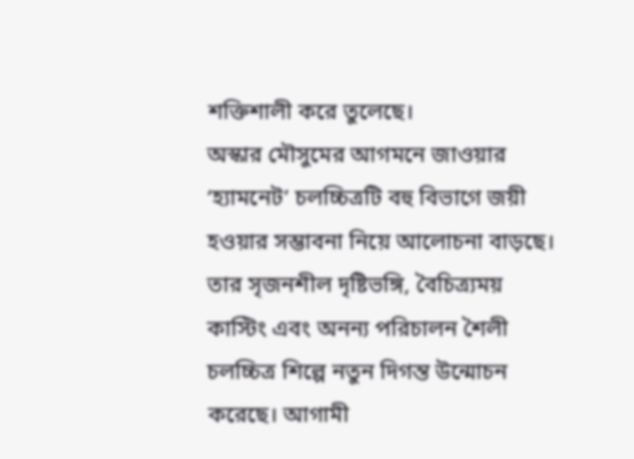শক্তিশালী করে তুলেছে।
অস্কার মৌসুমের আগমনে জাওয়ার ‘হ্যামনেট’ চলচ্চিত্রটি বহু বিভাগে জয়ী হওয়ার সম্ভাবনা নিয়ে আলোচনা বাড়ছে। তার সৃজনশীল দৃষ্টিভঙ্গি, বৈচিত্র্যময় কাস্টিং এবং অনন্য পরিচালন শৈলী চলচ্চিত্র শিল্পে নতুন দিগন্ত উন্মোচন করেছে। আগামী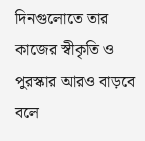দিনগুলোতে তার কাজের স্বীকৃতি ও পুরস্কার আরও বাড়বে বলে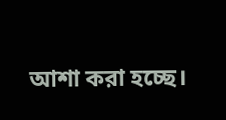আশা করা হচ্ছে।